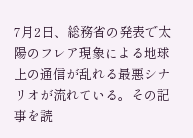7月2日、総務省の発表で太陽のフレア現象による地球上の通信が乱れる最悪シナリオが流れている。その記事を読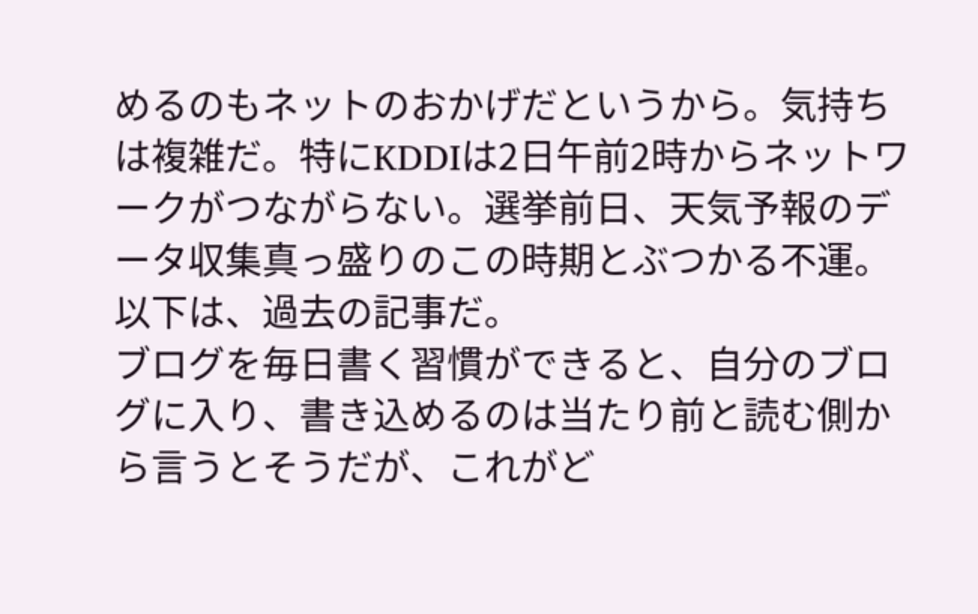めるのもネットのおかげだというから。気持ちは複雑だ。特にKDDIは2日午前2時からネットワークがつながらない。選挙前日、天気予報のデータ収集真っ盛りのこの時期とぶつかる不運。以下は、過去の記事だ。
ブログを毎日書く習慣ができると、自分のブログに入り、書き込めるのは当たり前と読む側から言うとそうだが、これがど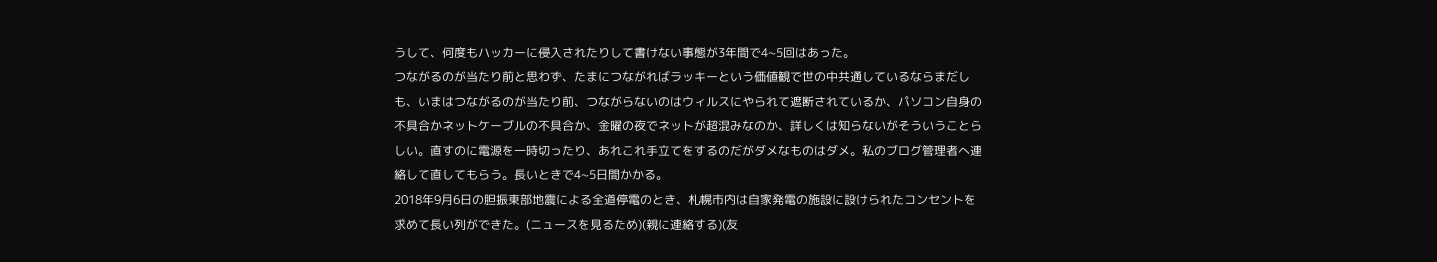うして、何度もハッカーに侵入されたりして書けない事態が3年間で4~5回はあった。
つながるのが当たり前と思わず、たまにつながればラッキーという価値観で世の中共通しているならまだしも、いまはつながるのが当たり前、つながらないのはウィルスにやられて遮断されているか、パソコン自身の不具合かネットケーブルの不具合か、金曜の夜でネットが超混みなのか、詳しくは知らないがそういうことらしい。直すのに電源を一時切ったり、あれこれ手立てをするのだがダメなものはダメ。私のブログ管理者へ連絡して直してもらう。長いときで4~5日間かかる。
2018年9月6日の胆振東部地震による全道停電のとき、札幌市内は自家発電の施設に設けられたコンセントを求めて長い列ができた。(ニュースを見るため)(親に連絡する)(友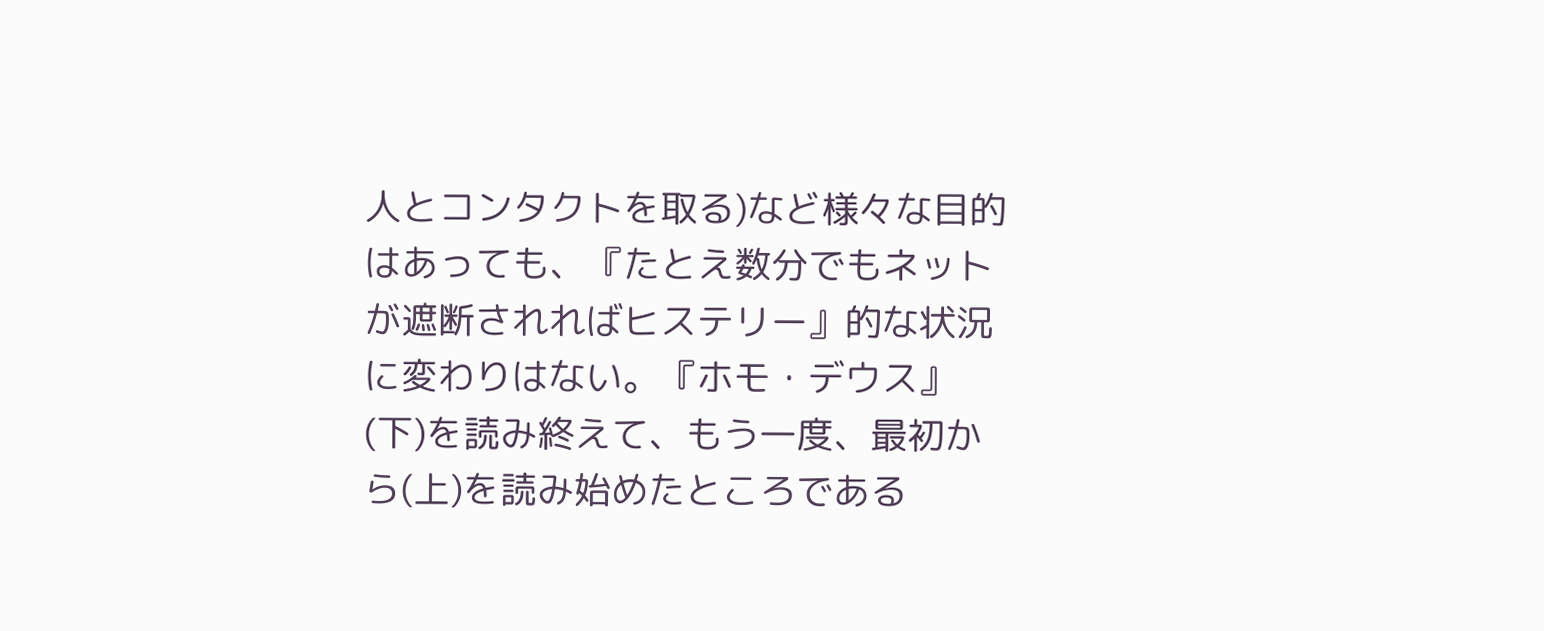人とコンタクトを取る)など様々な目的はあっても、『たとえ数分でもネットが遮断されればヒステリー』的な状況に変わりはない。『ホモ・デウス』(下)を読み終えて、もう一度、最初から(上)を読み始めたところである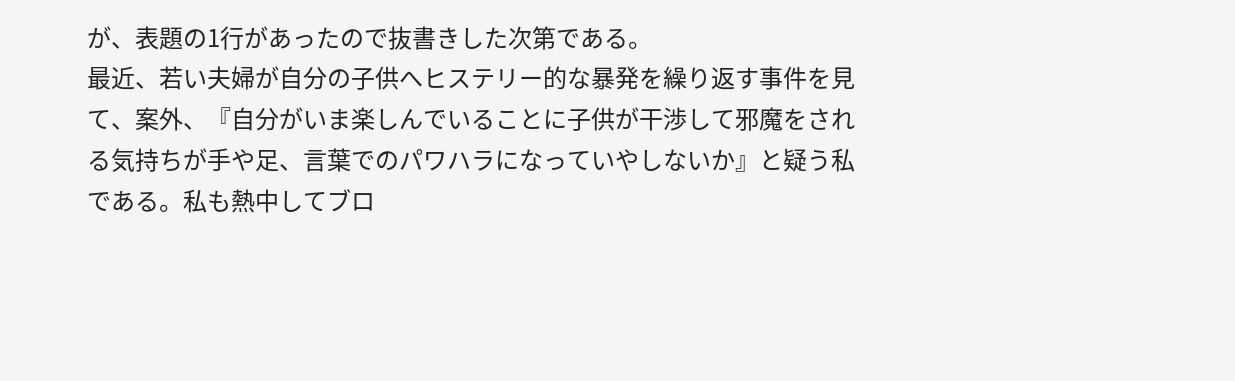が、表題の1行があったので抜書きした次第である。
最近、若い夫婦が自分の子供へヒステリー的な暴発を繰り返す事件を見て、案外、『自分がいま楽しんでいることに子供が干渉して邪魔をされる気持ちが手や足、言葉でのパワハラになっていやしないか』と疑う私である。私も熱中してブロ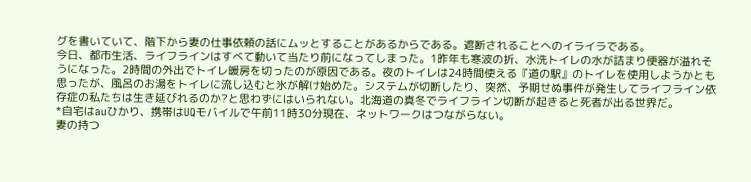グを書いていて、階下から妻の仕事依頼の話にムッとすることがあるからである。遮断されることへのイライラである。
今日、都市生活、ライフラインはすべて動いて当たり前になってしまった。1昨年も寒波の折、水洗トイレの水が詰まり便器が溢れそうになった。2時間の外出でトイレ暖房を切ったのが原因である。夜のトイレは24時間使える『道の駅』のトイレを使用しようかとも思ったが、風呂のお湯をトイレに流し込むと氷が解け始めた。システムが切断したり、突然、予期せぬ事件が発生してライフライン依存症の私たちは生き延びれるのか?と思わずにはいられない。北海道の真冬でライフライン切断が起きると死者が出る世界だ。
*自宅はauひかり、携帯はUQモバイルで午前11時30分現在、ネットワークはつながらない。
妻の持つ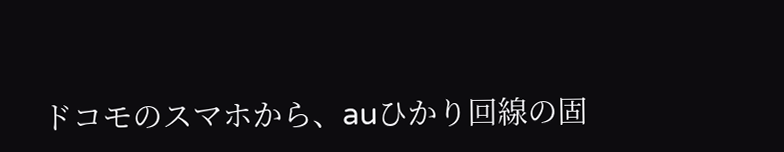ドコモのスマホから、auひかり回線の固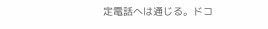定電話へは通じる。ドコ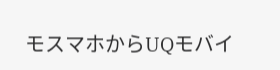モスマホからUQモバイ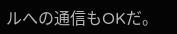ルへの通信もOKだ。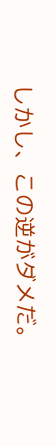しかし、この逆がダメだ。